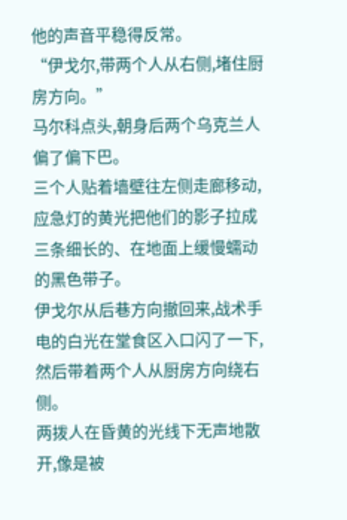他的声音平稳得反常。
“伊戈尔,带两个人从右侧,堵住厨房方向。”
马尔科点头,朝身后两个乌克兰人偏了偏下巴。
三个人贴着墙壁往左侧走廊移动,应急灯的黄光把他们的影子拉成三条细长的、在地面上缓慢蠕动的黑色带子。
伊戈尔从后巷方向撤回来,战术手电的白光在堂食区入口闪了一下,然后带着两个人从厨房方向绕右侧。
两拨人在昏黄的光线下无声地散开,像是被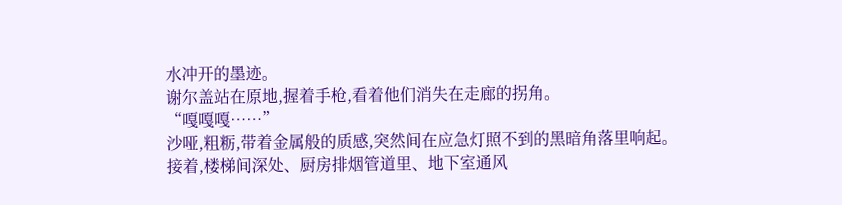水冲开的墨迹。
谢尔盖站在原地,握着手枪,看着他们消失在走廊的拐角。
“嘎嘎嘎……”
沙哑,粗粝,带着金属般的质感,突然间在应急灯照不到的黑暗角落里响起。
接着,楼梯间深处、厨房排烟管道里、地下室通风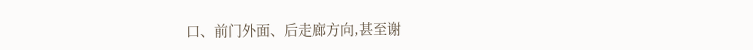口、前门外面、后走廊方向,甚至谢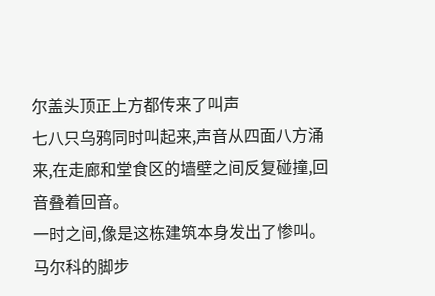尔盖头顶正上方都传来了叫声
七八只乌鸦同时叫起来,声音从四面八方涌来,在走廊和堂食区的墙壁之间反复碰撞,回音叠着回音。
一时之间,像是这栋建筑本身发出了惨叫。
马尔科的脚步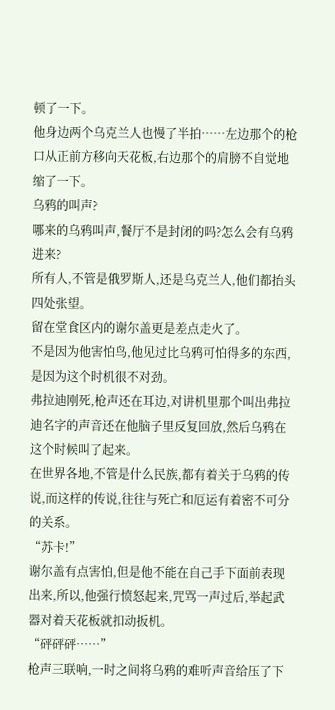顿了一下。
他身边两个乌克兰人也慢了半拍……左边那个的枪口从正前方移向天花板,右边那个的肩膀不自觉地缩了一下。
乌鸦的叫声?
哪来的乌鸦叫声,餐厅不是封闭的吗?怎么会有乌鸦进来?
所有人,不管是俄罗斯人,还是乌克兰人,他们都抬头四处张望。
留在堂食区内的谢尔盖更是差点走火了。
不是因为他害怕鸟,他见过比乌鸦可怕得多的东西,是因为这个时机很不对劲。
弗拉迪刚死,枪声还在耳边,对讲机里那个叫出弗拉迪名字的声音还在他脑子里反复回放,然后乌鸦在这个时候叫了起来。
在世界各地,不管是什么民族,都有着关于乌鸦的传说,而这样的传说,往往与死亡和厄运有着密不可分的关系。
“苏卡!”
谢尔盖有点害怕,但是他不能在自己手下面前表现出来,所以,他强行愤怒起来,咒骂一声过后,举起武器对着天花板就扣动扳机。
“砰砰砰……”
枪声三联响,一时之间将乌鸦的难听声音给压了下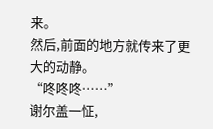来。
然后,前面的地方就传来了更大的动静。
“咚咚咚……”
谢尔盖一怔,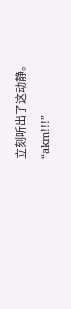立刻听出了这动静。
“akm!!!”